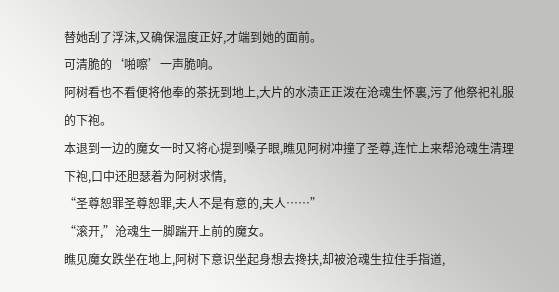替她刮了浮沫,又确保温度正好,才端到她的面前。
可清脆的‘啪嚓’一声脆响。
阿树看也不看便将他奉的茶抚到地上,大片的水渍正正泼在沧魂生怀裏,污了他祭祀礼服的下袍。
本退到一边的魔女一时又将心提到嗓子眼,瞧见阿树冲撞了圣尊,连忙上来帮沧魂生清理下袍,口中还胆瑟着为阿树求情,
“圣尊恕罪圣尊恕罪,夫人不是有意的,夫人……”
“滚开,”沧魂生一脚踹开上前的魔女。
瞧见魔女跌坐在地上,阿树下意识坐起身想去搀扶,却被沧魂生拉住手指道,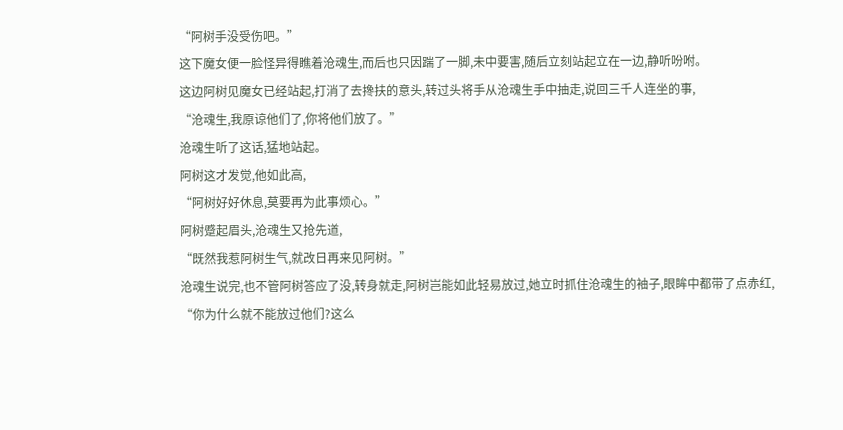“阿树手没受伤吧。”
这下魔女便一脸怪异得瞧着沧魂生,而后也只因踹了一脚,未中要害,随后立刻站起立在一边,静听吩咐。
这边阿树见魔女已经站起,打消了去搀扶的意头,转过头将手从沧魂生手中抽走,说回三千人连坐的事,
“沧魂生,我原谅他们了,你将他们放了。”
沧魂生听了这话,猛地站起。
阿树这才发觉,他如此高,
“阿树好好休息,莫要再为此事烦心。”
阿树蹙起眉头,沧魂生又抢先道,
“既然我惹阿树生气,就改日再来见阿树。”
沧魂生说完,也不管阿树答应了没,转身就走,阿树岂能如此轻易放过,她立时抓住沧魂生的袖子,眼眸中都带了点赤红,
“你为什么就不能放过他们?这么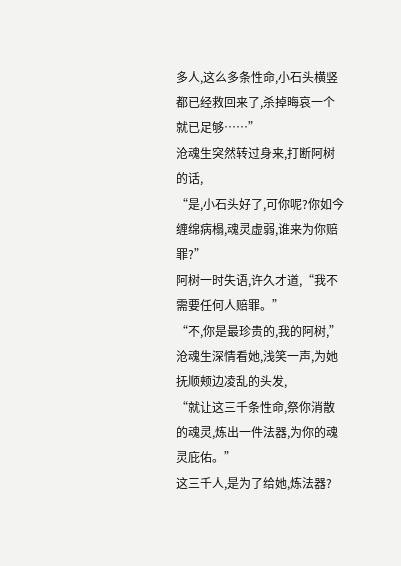多人,这么多条性命,小石头横竖都已经救回来了,杀掉晦哀一个就已足够……”
沧魂生突然转过身来,打断阿树的话,
“是,小石头好了,可你呢?你如今缠绵病榻,魂灵虚弱,谁来为你赔罪?”
阿树一时失语,许久才道,“我不需要任何人赔罪。”
“不,你是最珍贵的,我的阿树,”沧魂生深情看她,浅笑一声,为她抚顺颊边凌乱的头发,
“就让这三千条性命,祭你消散的魂灵,炼出一件法器,为你的魂灵庇佑。”
这三千人,是为了给她,炼法器?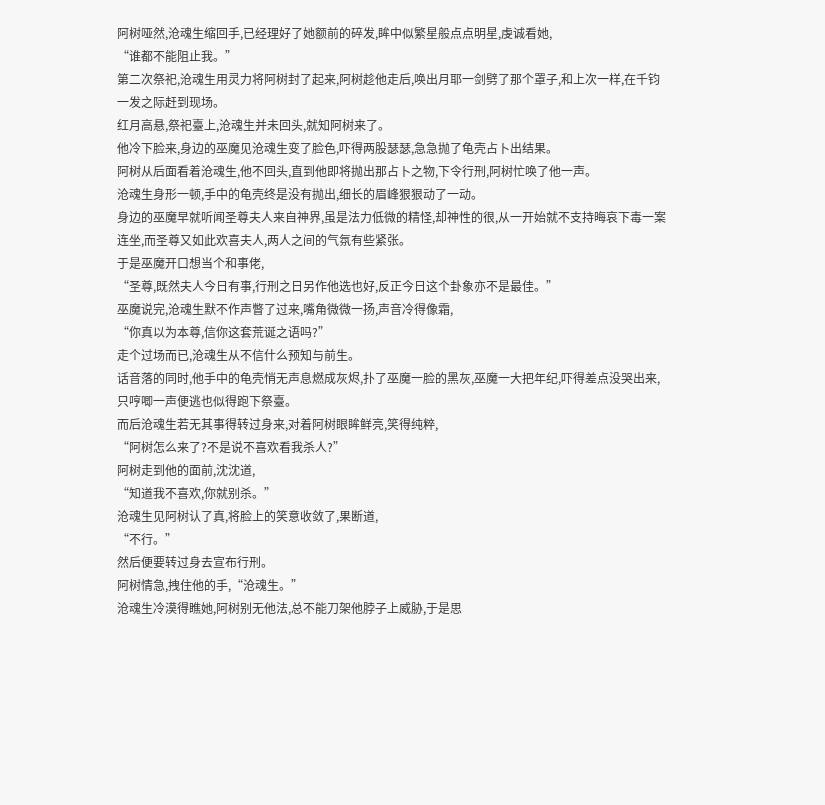阿树哑然,沧魂生缩回手,已经理好了她额前的碎发,眸中似繁星般点点明星,虔诚看她,
“谁都不能阻止我。”
第二次祭祀,沧魂生用灵力将阿树封了起来,阿树趁他走后,唤出月耶一剑劈了那个罩子,和上次一样,在千钧一发之际赶到现场。
红月高悬,祭祀臺上,沧魂生并未回头,就知阿树来了。
他冷下脸来,身边的巫魔见沧魂生变了脸色,吓得两股瑟瑟,急急抛了龟壳占卜出结果。
阿树从后面看着沧魂生,他不回头,直到他即将抛出那占卜之物,下令行刑,阿树忙唤了他一声。
沧魂生身形一顿,手中的龟壳终是没有抛出,细长的眉峰狠狠动了一动。
身边的巫魔早就听闻圣尊夫人来自神界,虽是法力低微的精怪,却神性的很,从一开始就不支持晦哀下毒一案连坐,而圣尊又如此欢喜夫人,两人之间的气氛有些紧张。
于是巫魔开口想当个和事佬,
“圣尊,既然夫人今日有事,行刑之日另作他选也好,反正今日这个卦象亦不是最佳。”
巫魔说完,沧魂生默不作声瞥了过来,嘴角微微一扬,声音冷得像霜,
“你真以为本尊,信你这套荒诞之语吗?”
走个过场而已,沧魂生从不信什么预知与前生。
话音落的同时,他手中的龟壳悄无声息燃成灰烬,扑了巫魔一脸的黑灰,巫魔一大把年纪,吓得差点没哭出来,只哼唧一声便逃也似得跑下祭臺。
而后沧魂生若无其事得转过身来,对着阿树眼眸鲜亮,笑得纯粹,
“阿树怎么来了?不是说不喜欢看我杀人?”
阿树走到他的面前,沈沈道,
“知道我不喜欢,你就别杀。”
沧魂生见阿树认了真,将脸上的笑意收敛了,果断道,
“不行。”
然后便要转过身去宣布行刑。
阿树情急,拽住他的手,“沧魂生。”
沧魂生冷漠得瞧她,阿树别无他法,总不能刀架他脖子上威胁,于是思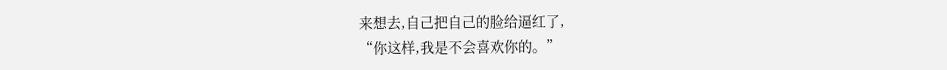来想去,自己把自己的脸给逼红了,
“你这样,我是不会喜欢你的。”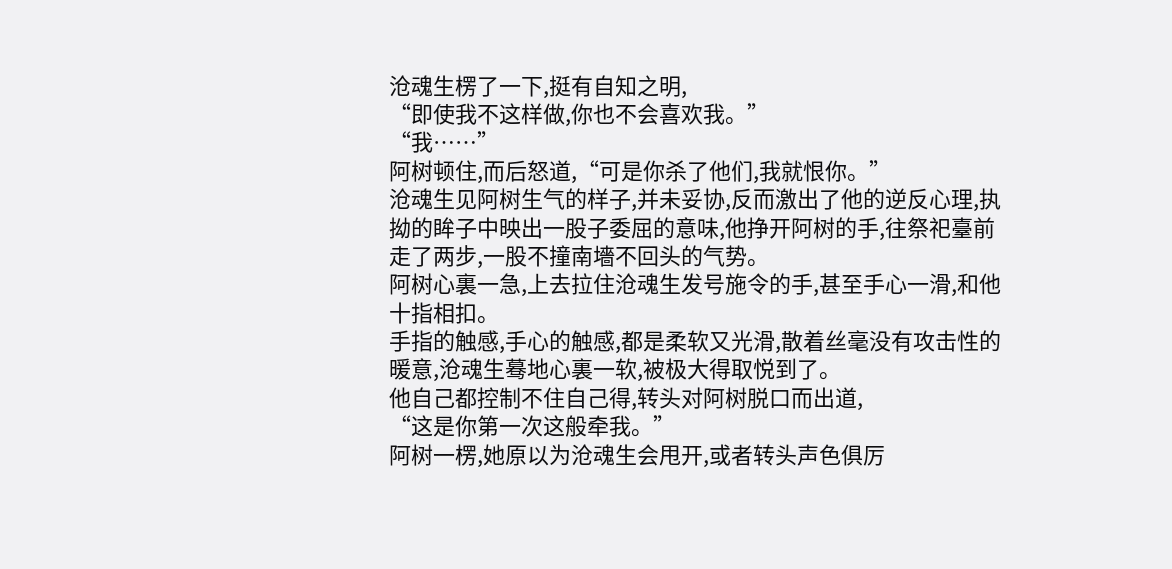沧魂生楞了一下,挺有自知之明,
“即使我不这样做,你也不会喜欢我。”
“我……”
阿树顿住,而后怒道,“可是你杀了他们,我就恨你。”
沧魂生见阿树生气的样子,并未妥协,反而激出了他的逆反心理,执拗的眸子中映出一股子委屈的意味,他挣开阿树的手,往祭祀臺前走了两步,一股不撞南墻不回头的气势。
阿树心裏一急,上去拉住沧魂生发号施令的手,甚至手心一滑,和他十指相扣。
手指的触感,手心的触感,都是柔软又光滑,散着丝毫没有攻击性的暖意,沧魂生蓦地心裏一软,被极大得取悦到了。
他自己都控制不住自己得,转头对阿树脱口而出道,
“这是你第一次这般牵我。”
阿树一楞,她原以为沧魂生会甩开,或者转头声色俱厉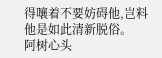得嚷着不要妨碍他,岂料他是如此清新脱俗。
阿树心头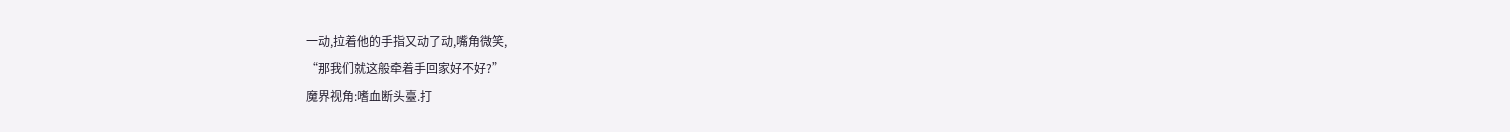一动,拉着他的手指又动了动,嘴角微笑,
“那我们就这般牵着手回家好不好?”
魔界视角:嗜血断头臺.打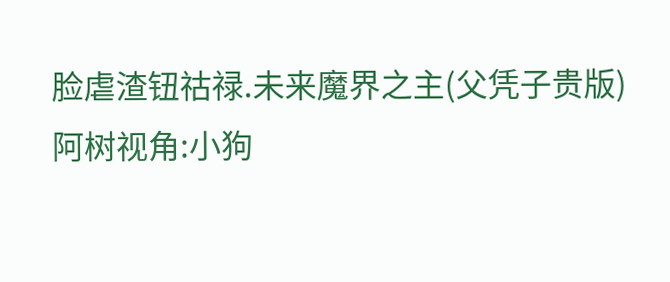脸虐渣钮祜禄.未来魔界之主(父凭子贵版)
阿树视角:小狗